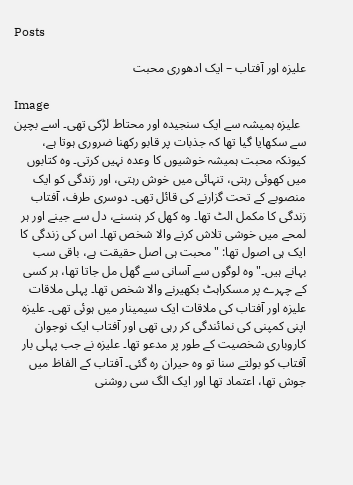Posts

علیزہ اور آفتاب – ایک ادھوری محبت

Image
  علیزہ ہمیشہ سے ایک سنجیدہ اور محتاط لڑکی تھی۔ اسے بچپن سے سکھایا گیا تھا کہ جذبات پر قابو رکھنا ضروری ہوتا ہے، کیونکہ محبت ہمیشہ خوشیوں کا وعدہ نہیں کرتی۔ وہ کتابوں میں کھوئی رہتی، تنہائی میں خوش رہتی، اور زندگی کو ایک منصوبے کے تحت گزارنے کی قائل تھی۔ دوسری طرف، آفتاب زندگی کا مکمل الٹ تھا۔ وہ کھل کر ہنسنے، دل سے جینے اور ہر لمحے میں خوشی تلاش کرنے والا شخص تھا۔ اس کی زندگی کا ایک ہی اصول تھا: "محبت ہی اصل حقیقت ہے، باقی سب بہانے ہیں۔" وہ لوگوں سے آسانی سے گھل مل جاتا تھا، ہر کسی کے چہرے پر مسکراہٹ بکھیرنے والا شخص تھا۔ پہلی ملاقات علیزہ اور آفتاب کی ملاقات ایک سیمینار میں ہوئی تھی۔ علیزہ اپنی کمپنی کی نمائندگی کر رہی تھی اور آفتاب ایک نوجوان کاروباری شخصیت کے طور پر مدعو تھا۔ علیزہ نے جب پہلی بار آفتاب کو بولتے سنا تو وہ حیران رہ گئی۔ آفتاب کے الفاظ میں جوش تھا، اعتماد تھا اور ایک الگ سی روشنی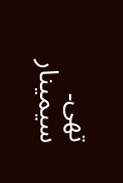تھی۔ سیمینار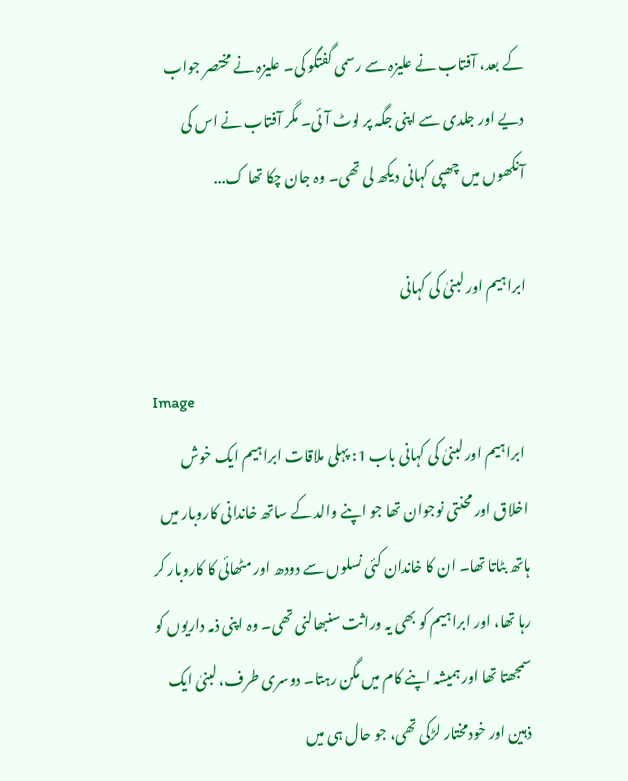کے بعد، آفتاب نے علیزہ سے رسمی گفتگو کی۔ علیزہ نے مختصر جواب دیے اور جلدی سے اپنی جگہ پر لوٹ آئی۔ مگر آفتاب نے اس کی آنکھوں میں چھپی کہانی دیکھ لی تھی۔ وہ جان چکا تھا ک...

ابراہیم اور لبنیٰ کی کہانی

Image
 ابراہیم اور لبنیٰ کی کہانی باب 1: پہلی ملاقات ابراہیم ایک خوش اخلاق اور محنتی نوجوان تھا جو اپنے والد کے ساتھ خاندانی کاروبار میں ہاتھ بٹاتا تھا۔ ان کا خاندان کئی نسلوں سے دودھ اور مٹھائی کا کاروبار کر رہا تھا، اور ابراہیم کو بھی یہ وراثت سنبھالنی تھی۔ وہ اپنی ذمہ داریوں کو سمجھتا تھا اور ہمیشہ اپنے کام میں مگن رہتا۔ دوسری طرف، لبنیٰ ایک ذہین اور خودمختار لڑکی تھی، جو حال ہی میں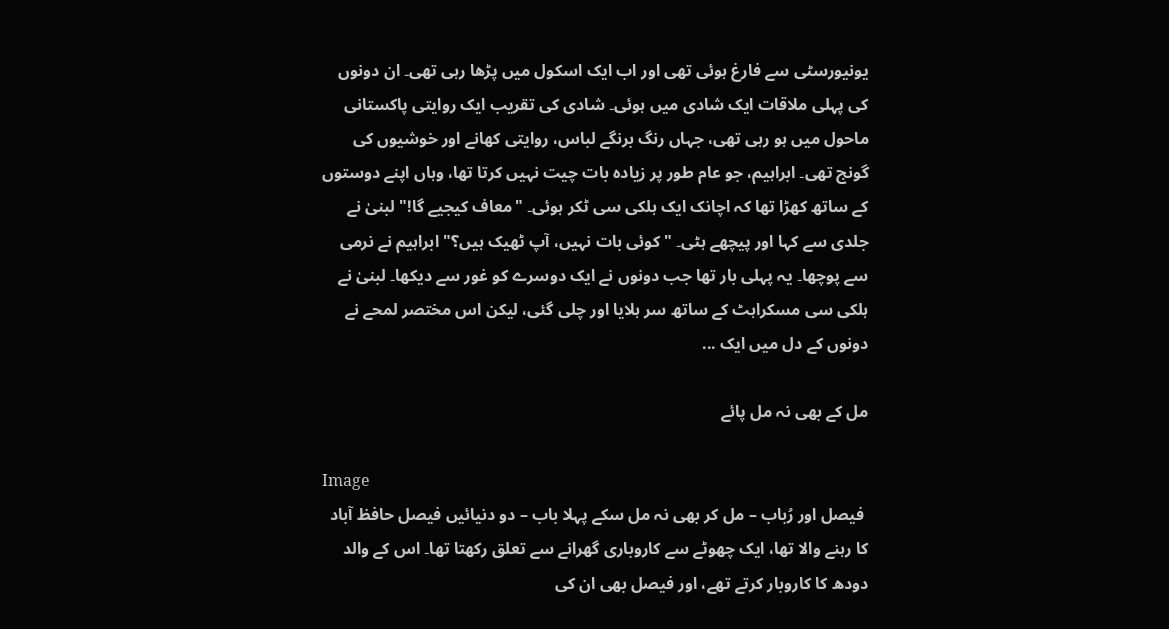یونیورسٹی سے فارغ ہوئی تھی اور اب ایک اسکول میں پڑھا رہی تھی۔ ان دونوں کی پہلی ملاقات ایک شادی میں ہوئی۔ شادی کی تقریب ایک روایتی پاکستانی ماحول میں ہو رہی تھی، جہاں رنگ برنگے لباس، روایتی کھانے اور خوشیوں کی گونج تھی۔ ابراہیم، جو عام طور پر زیادہ بات چیت نہیں کرتا تھا، وہاں اپنے دوستوں کے ساتھ کھڑا تھا کہ اچانک ایک ہلکی سی ٹکر ہوئی۔ "معاف کیجیے گا!" لبنیٰ نے جلدی سے کہا اور پیچھے ہٹی۔ "کوئی بات نہیں، آپ ٹھیک ہیں؟" ابراہیم نے نرمی سے پوچھا۔ یہ پہلی بار تھا جب دونوں نے ایک دوسرے کو غور سے دیکھا۔ لبنیٰ نے ہلکی سی مسکراہٹ کے ساتھ سر ہلایا اور چلی گئی، لیکن اس مختصر لمحے نے دونوں کے دل میں ایک ...

مل کے بھی نہ مل پائے

Image
 فیصل اور رُباب – مل کر بھی نہ مل سکے پہلا باب – دو دنیائیں فیصل حافظ آباد کا رہنے والا تھا، ایک چھوٹے سے کاروباری گھرانے سے تعلق رکھتا تھا۔ اس کے والد دودھ کا کاروبار کرتے تھے، اور فیصل بھی ان کی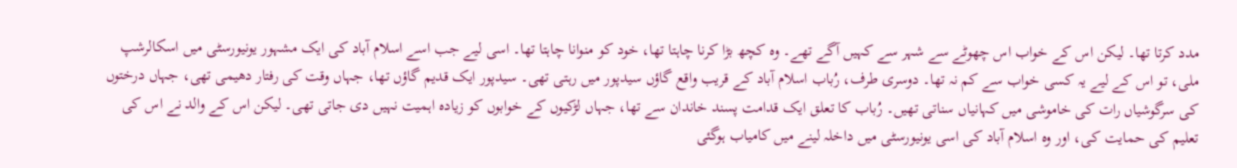مدد کرتا تھا۔ لیکن اس کے خواب اس چھوٹے سے شہر سے کہیں آگے تھے۔ وہ کچھ بڑا کرنا چاہتا تھا، خود کو منوانا چاہتا تھا۔ اسی لیے جب اسے اسلام آباد کی ایک مشہور یونیورسٹی میں اسکالرشپ ملی، تو اس کے لیے یہ کسی خواب سے کم نہ تھا۔ دوسری طرف، رُباب اسلام آباد کے قریب واقع گاؤں سیدپور میں رہتی تھی۔ سیدپور ایک قدیم گاؤں تھا، جہاں وقت کی رفتار دھیمی تھی، جہاں درختوں کی سرگوشیاں رات کی خاموشی میں کہانیاں سناتی تھیں۔ رُباب کا تعلق ایک قدامت پسند خاندان سے تھا، جہاں لڑکیوں کے خوابوں کو زیادہ اہمیت نہیں دی جاتی تھی۔ لیکن اس کے والد نے اس کی تعلیم کی حمایت کی، اور وہ اسلام آباد کی اسی یونیورسٹی میں داخلہ لینے میں کامیاب ہوگئی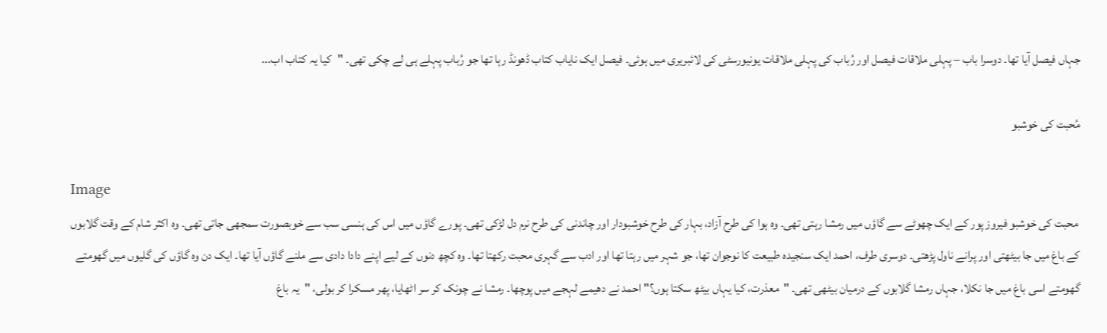جہاں فیصل آیا تھا۔ دوسرا باب – پہلی ملاقات فیصل اور رُباب کی پہلی ملاقات یونیورسٹی کی لائبریری میں ہوئی۔ فیصل ایک نایاب کتاب ڈھونڈ رہا تھا جو رُباب پہلے ہی لے چکی تھی۔ "کیا یہ کتاب اب...

مُحبت کی خوشبو

Image
 محبت کی خوشبو فیروز پور کے ایک چھوٹے سے گاؤں میں رمشا رہتی تھی۔ وہ ہوا کی طرح آزاد، بہار کی طرح خوشبودار اور چاندنی کی طرح نرم دل لڑکی تھی۔ پورے گاؤں میں اس کی ہنسی سب سے خوبصورت سمجھی جاتی تھی۔ وہ اکثر شام کے وقت گلابوں کے باغ میں جا بیٹھتی اور پرانے ناول پڑھتی۔ دوسری طرف، احمد ایک سنجیدہ طبیعت کا نوجوان تھا، جو شہر میں رہتا تھا اور ادب سے گہری محبت رکھتا تھا۔ وہ کچھ دنوں کے لیے اپنے دادا دادی سے ملنے گاؤں آیا تھا۔ ایک دن وہ گاؤں کی گلیوں میں گھومتے گھومتے اسی باغ میں جا نکلا، جہاں رمشا گلابوں کے درمیان بیٹھی تھی۔ "معذرت، کیا یہاں بیٹھ سکتا ہوں؟" احمد نے دھیمے لہجے میں پوچھا۔ رمشا نے چونک کر سر اٹھایا، پھر مسکرا کر بولی، "یہ باغ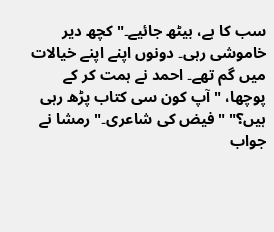سب کا ہے، بیٹھ جائیے۔" کچھ دیر خاموشی رہی۔ دونوں اپنے اپنے خیالات میں گم تھے۔ احمد نے ہمت کر کے پوچھا، "آپ کون سی کتاب پڑھ رہی ہیں؟" "فیض کی شاعری۔" رمشا نے جواب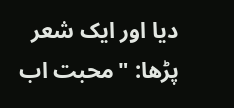دیا اور ایک شعر پڑھا: "محبت اب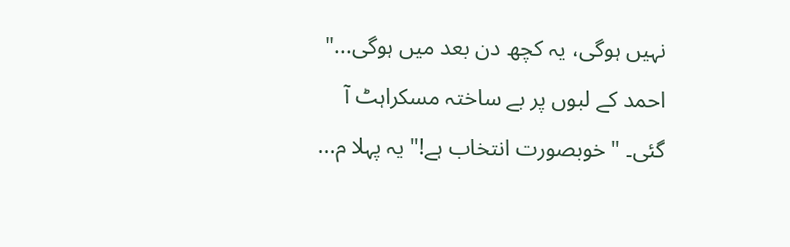نہیں ہوگی، یہ کچھ دن بعد میں ہوگی..." احمد کے لبوں پر بے ساختہ مسکراہٹ آ گئی۔ "خوبصورت انتخاب ہے!" یہ پہلا م...